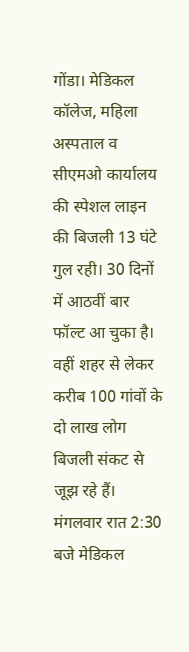गोंडा। मेडिकल कॉलेज, महिला अस्पताल व सीएमओ कार्यालय की स्पेशल लाइन की बिजली 13 घंटे गुल रही। 30 दिनों में आठवीं बार फॉल्ट आ चुका है। वहीं शहर से लेकर करीब 100 गांवों के दो लाख लोग बिजली संकट से जूझ रहे हैं।
मंगलवार रात 2:30 बजे मेडिकल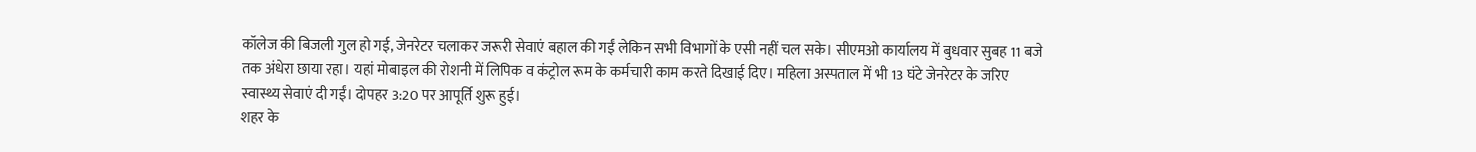कॉलेज की बिजली गुल हो गई, जेनरेटर चलाकर जरूरी सेवाएं बहाल की गईं लेकिन सभी विभागों के एसी नहीं चल सके। सीएमओ कार्यालय में बुधवार सुबह 11 बजे तक अंधेरा छाया रहा। यहां मोबाइल की रोशनी में लिपिक व कंट्रोल रूम के कर्मचारी काम करते दिखाई दिए। महिला अस्पताल में भी 13 घंटे जेनरेटर के जरिए स्वास्थ्य सेवाएं दी गईं। दोपहर 3:20 पर आपूर्ति शुरू हुई।
शहर के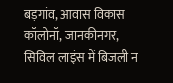बड़गांव, आवास विकास कॉलोनॉ, जानकीनगर, सिविल लाइंस में बिजली न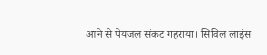आने से पेयजल संकट गहराया। सिविल लाइंस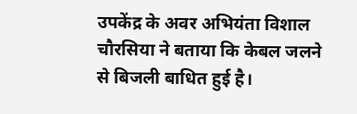उपकेंद्र के अवर अभियंता विशाल चौरसिया ने बताया कि केबल जलने से बिजली बाधित हुई है।